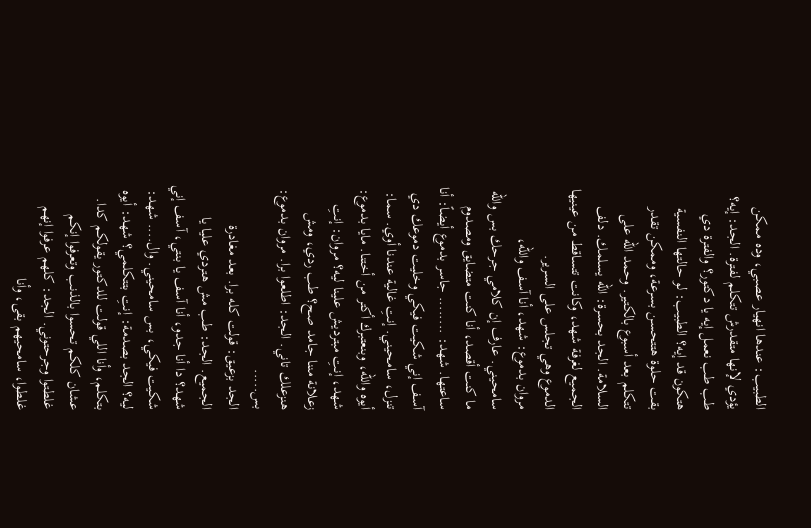الطبيب: عندها انهيار عصبي، وده ممكن يؤدي لإنها متقدرش تتكلم لفترة. الجد: إيه؟ طب طب نعمل إيه يا دكتور؟ والفترة دي هتكون قد إيه؟ الطبيب: لو حالتها النفسية بقت حلوة هتتحسن بسرعة، وممكن تقدر تتكلم بعد أسبوع بالكتير. وحمد الله على السلامة. الجد بحسرة: الله يسلمك. دلف الجميع لغرفة شهد، وكانت تتساقط من عينيها الدموع وهي تجلس على السرير.
مروان بدموع: شهد، أنا آسف والله، سامحيني. عارف إن كلامي جرحك بس والله ما كنت أقصد، أنا كنت متضايق ومصدوم ساعتها. شهد: ........ جاسر بدموع أيضاً: أنا آسف إني شكيت فيكي وخليت دموعك دي تنزل، سامحيني. إنتِ غالية عندنا أوي. سما: أيوه والله، وبنعتبرك أكتر من أختنا. مايا بدموع: شهد، إنتِ مبترديش علينا ليه؟ مروان: إنتِ زعلانة مننا جامد صح؟ طب ردي، ومش هنزعلك تاني. الجد: اطلعوا برا. مروان بدموع: بس.....
الجد بزعيق: قولت كله برا. بعد مغادرة الجميع. الجد: طب مش هتردي عليا يا شهد؟ دا أنا جدو، أنا آسف يا بنتي، آسف إني شكيت فيكي، بس سامحيني. وال.... شهد: ليه؟ الجد بصدمة: إنتِ بتتكلمي؟ شهد: أيوه بتكلم، وأنا اللي قولت للدكتور يقولكم كدا. عشان كلكم تحسوا بالذنب وتعرفوا إنكم غلطتوا وجرحتوني. الجد: كلهم عرفوا إنهم غلطوا، سامحيهم بقى، وأنا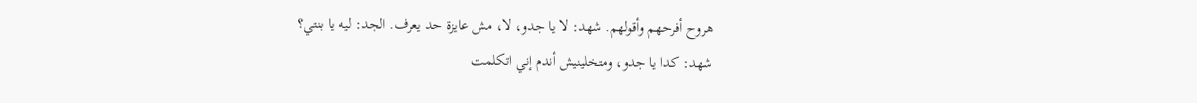هروح أفرحهم وأقولهم. شهد: لا يا جدو، لا، مش عايزة حد يعرف. الجد: ليه يا بنتي؟
شهد: كدا يا جدو، ومتخلينيش أندم إني اتكلمت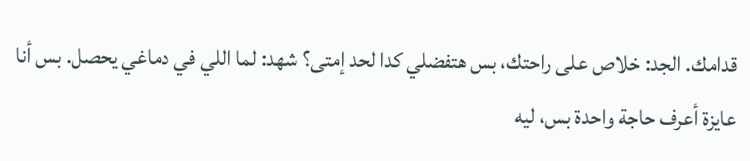قدامك. الجد: خلاص على راحتك، بس هتفضلي كدا لحد إمتى؟ شهد: لما اللي في دماغي يحصل. بس أنا عايزة أعرف حاجة واحدة بس، ليه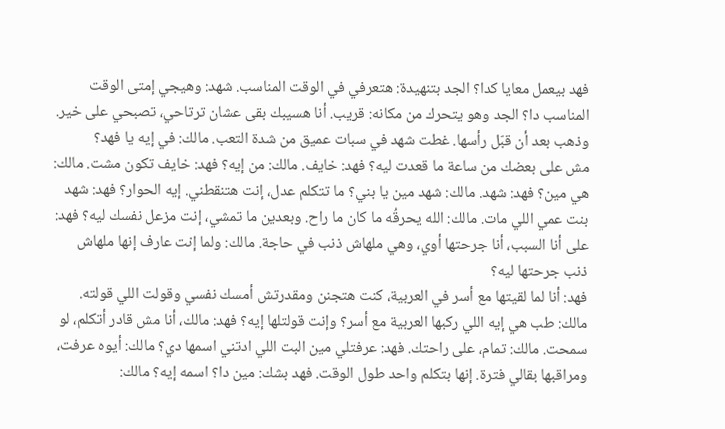فهد بيعمل معايا كدا؟ الجد بتنهيدة: هتعرفي في الوقت المناسب. شهد: وهيجي إمتى الوقت المناسب دا؟ الجد وهو يتحرك من مكانه: قريب. أنا هسيبك بقى عشان ترتاحي، تصبحي على خير. وذهب بعد أن قبّل رأسها. غطت شهد في سبات عميق من شدة التعب. مالك: في إيه يا فهد؟
مش على بعضك من ساعة ما قعدت ليه؟ فهد: خايف. مالك: من إيه؟ فهد: خايف تكون مشت. مالك: هي مين؟ فهد: شهد. مالك: شهد مين يا بني؟ ما تتكلم عدل، إنت هتنقطني. إيه الحوار؟ فهد: شهد بنت عمي اللي مات. مالك: الله يحرقُه ما كان ما راح. وبعدين ما تمشي، إنت مزعل نفسك ليه؟ فهد: على أنا السبب، أنا جرحتها أوي، وهي ملهاش ذنب في حاجة. مالك: ولما إنت عارف إنها ملهاش ذنب جرحتها ليه؟
فهد: أنا لما لقيتها مع أسر في العربية، كنت هتجنن ومقدرتش أمسك نفسي وقولت اللي قولته. مالك: طب هي إيه اللي ركبها العربية مع أسر؟ وإنت قولتلها إيه؟ فهد: مالك، أنا مش قادر أتكلم، لو سمحت. مالك: تمام، على راحتك. فهد: عرفتلي مين البت اللي ادتني اسمها دي؟ مالك: أيوه عرفت، ومراقبها بقالي فترة. إنها بتكلم واحد طول الوقت. فهد بشك: مين دا؟ اسمه إيه؟ مالك: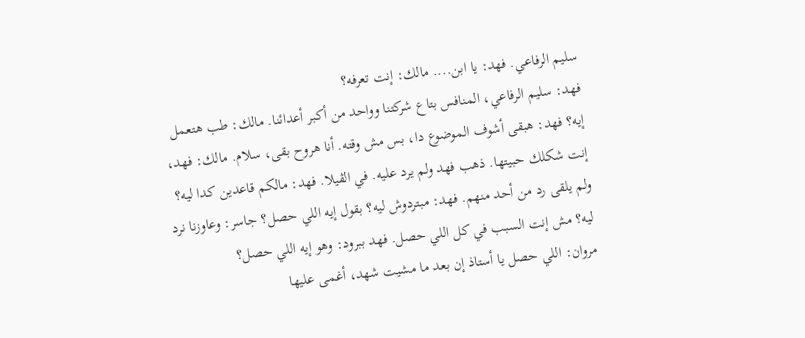سليم الرفاعي. فهد: يا ابن.... مالك: إنت تعرفه؟
فهد: سليم الرفاعي، المنافس بتاع شركتنا وواحد من أكبر أعدائنا. مالك: طب هتعمل إيه؟ فهد: هبقى أشوف الموضوع دا، بس مش وقته. أنا هروح بقى، سلام. مالك: فهد، إنت شكلك حبيتها. ذهب فهد ولم يرد عليه. في الڤيلا. فهد: مالكم قاعدين كدا ليه؟ ولم يلقى رد من أحد منهم. فهد: مبتردوش ليه؟ بقول إيه اللي حصل؟ جاسر: وعاوزنا نرد ليه؟ مش إنت السبب في كل اللي حصل. فهد ببرود: وهو إيه اللي حصل؟
مروان: اللي حصل يا أستاذ إن بعد ما مشيت شهد، أغمى عليها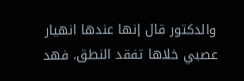والدكتور قال إنها عندها انهيار عصبي خلاها تفقد النطق. فهد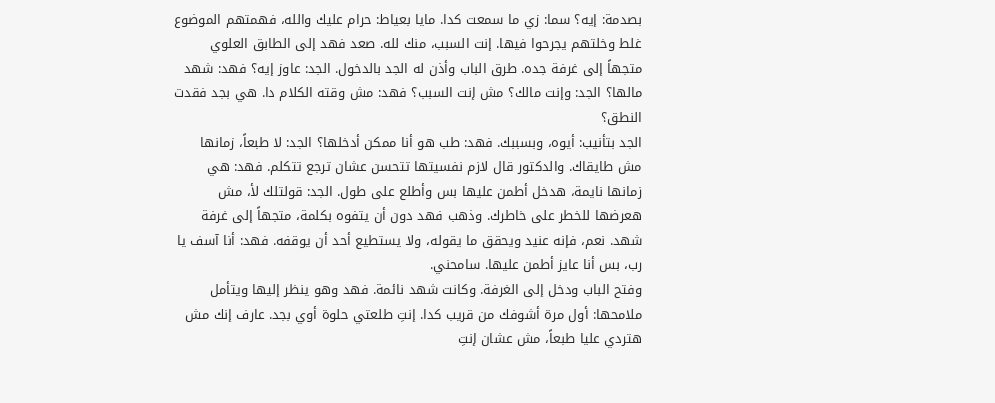بصدمة: إيه؟ سما: زي ما سمعت كدا. مايا بعياط: حرام عليك والله، فهمتهم الموضوع غلط وخلتهم يجرحوا فيها. إنت السبب، منك لله. صعد فهد إلى الطابق العلوي متجهاً إلى غرفة جده. طرق الباب وأذن له الجد بالدخول. الجد: عاوز إيه؟ فهد: شهد مالها؟ الجد: وإنت مالك؟ مش إنت السبب؟ فهد: مش وقته الكلام دا. هي بجد فقدت النطق؟
الجد بتأنيب: أيوه، وبسببك. فهد: طب هو أنا ممكن أدخلها؟ الجد: لا طبعاً، زمانها مش طايقاك. والدكتور قال لازم نفسيتها تتحسن عشان ترجع تتكلم. فهد: هي زمانها نايمة، هدخل أطمن عليها بس وأطلع على طول. الجد: قولتلك لأ، مش هعرضها للخطر على خاطرك. وذهب فهد دون أن يتفوه بكلمة، متجهاً إلى غرفة شهد. نعم، فإنه عنيد ويحقق ما يقوله، ولا يستطيع أحد أن يوقفه. فهد: أنا آسف يا رب، بس أنا عايز أطمن عليها. سامحني.
وفتح الباب ودخل إلى الغرفة. وكانت شهد نائمة. فهد وهو ينظر إليها ويتأمل ملامحها: أول مرة أشوفك من قريب كدا. إنتِ طلعتي حلوة أوي بجد. عارف إنك مش هتردي عليا طبعاً، مش عشان إنتِ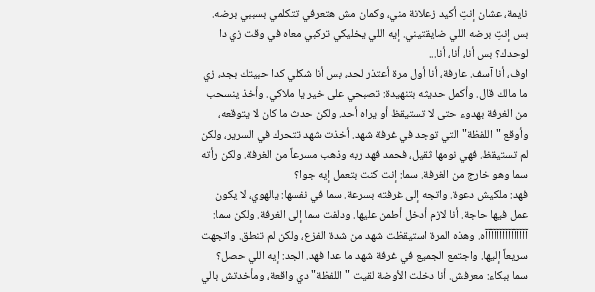نايمة، عشان إنتِ أكيد زعلانة مني، وكمان مش هتعرفي تتكلمي بسببي برضه. بس إنتِ برضه اللي ضايقتيني. إيه اللي يخليكي تركبي معاه في وقت زي دا لوحدك؟ بس أنا، أنا، أنا...
اوف، أنا آسف. عارفة، أنا أول مرة أعتذر لحد، بس أنا شكلي كدا حبيتك بجد، زي ما مالك قال. وأكمل حديثه بتنهيدة: تصبحي على خير يا ملاكي. وأخذ ينسحب من الغرفة بهدوء حتى لا تستيقظ أو يراه أحد. ولكن حدث ما كان لا يتوقعه، وأوقع "اللفظة" التي توجد في غرفة شهد. أخذت شهد تتحرك في السرير، ولكن لم تستيقظ. فهي نومها ثقيل، فحمد فهد ربه وذهب مسرعاً من الغرفة. ولكن رأته سما وهو خارج من الغرفة. سما: إنت كنت بتعمل إيه جوا؟
فهد: ملكيش دعوة. واتجه إلى غرفته بسرعة. سما في نفسها: يالهوي، لا يكون عمل فيها حاجة. أنا لازم أدخل أطمن عليها. ودلفت سما إلى الغرفة. ولكن سما: آآآآآآآآآآآآآآآه. وهذه المرة استيقظت شهد من شدة الفزع، ولكن لم تنطق. واتجهت سريعاً إليها. واجتمع الجميع في غرفة شهد ما عدا فهد. الجد: إيه اللي حصل؟ سما ببكاء: معرفش. أنا دخلت الأوضة لقيت "اللفظة" دي واقعة، ومأخدتش بالي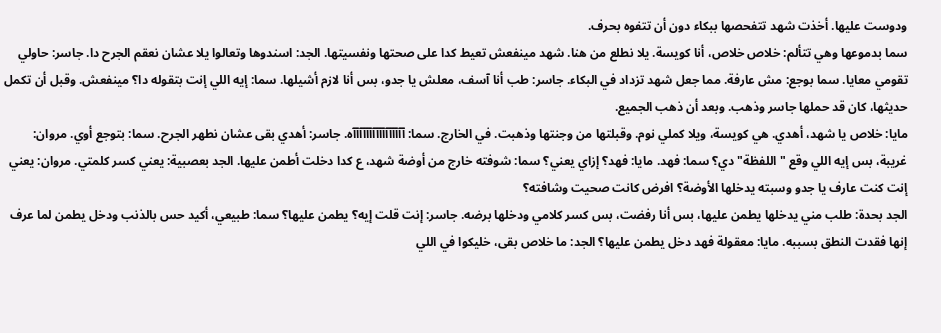ودوست عليها. أخذت شهد تتفحصها ببكاء دون أن تتفوه بحرف.
سما بدموعها وهي تتألم: خلاص خلاص، أنا كويسة. يلا نطلع من هنا. شهد مينفعش تعيط كدا على صحتها ونفسيتها. الجد: اسندوها وتعالوا يلا عشان نعقم الجرح دا. جاسر: حاولي تقومي معايا. سما بوجع: مش عارفة. مما جعل شهد تزداد في البكاء. جاسر: طب أنا آسف، معلش يا جدو، بس أنا لازم أشيلها. سما: إيه اللي إنت بتقوله دا؟ مينفعش. وقبل أن تكمل حديثها، كان قد حملها جاسر وذهب. وبعد أن ذهب الجميع.
مايا: خلاص يا شهد، أهدي. هي كويسة، ويلا كملي نوم. وقبلتها من وجنتها وذهبت. في الخارج. سما: آآآآآآآآآآآآآآآآه. جاسر: أهدي بقى عشان نطهر الجرح. سما: بتوجع أوي. مروان: غريبة، بس إيه اللي وقع "اللفظة" دي؟ سما: فهد. مايا: فهد؟ إزاي يعني؟ سما: شوفته خارج من أوضة شهد، ع كدا دخلت أطمن عليها. الجد بعصبية: يعني كسر كلمتي. مروان: يعني إنت كنت عارف يا جدو وسبته يدخلها الأوضة؟ افرض كانت صحيت وشافته؟
الجد بحدة: طلب مني يدخلها يطمن عليها، بس أنا رفضت، بس كسر كلامي ودخلها برضه. جاسر: إنت قلت إيه؟ يطمن عليها؟ سما: طبيعي، أكيد حس بالذنب ودخل يطمن لما عرف إنها فقدت النطق بسببه. مايا: معقولة فهد دخل يطمن عليها؟ الجد: ما خلاص بقى، خليكوا في اللي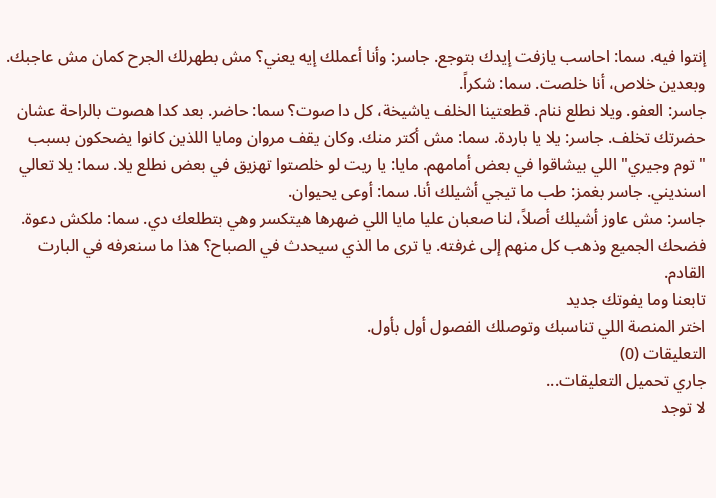إنتوا فيه. سما: احاسب يازفت إيدك بتوجع. جاسر: وأنا أعملك إيه يعني؟ مش بطهرلك الجرح كمان مش عاجبك. وبعدين خلاص، أنا خلصت. سما: شكراً.
جاسر: العفو. ويلا نطلع ننام. قطعتينا الخلف ياشيخة، كل دا صوت؟ سما: حاضر. بعد كدا هصوت بالراحة عشان حضرتك تخلف. جاسر: يلا يا باردة. سما: مش أكتر منك. وكان يقف مروان ومايا اللذين كانوا يضحكون بسبب "توم وجيري" اللي بيشاقوا في بعض أمامهم. مايا: يا ريت لو خلصتوا تهزيق في بعض نطلع يلا. سما: يلا تعالي اسنديني. جاسر بغمز: طب ما تيجي أشيلك أنا. سما: أوعى يحيوان.
جاسر: مش عاوز أشيلك أصلاً، لنا صعبان عليا مايا اللي ضهرها هيتكسر وهي بتطلعك دي. سما: ملكش دعوة. فضحك الجميع وذهب كل منهم إلى غرفته. يا ترى ما الذي سيحدث في الصباح؟ هذا ما سنعرفه في البارت القادم.
تابعنا وما يفوتك جديد
اختر المنصة اللي تناسبك وتوصلك الفصول أول بأول.
التعليقات (0)
جاري تحميل التعليقات...
لا توجد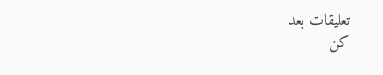تعليقات بعد
كن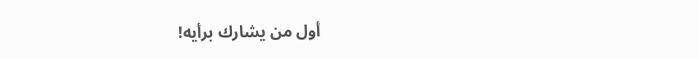أول من يشارك برأيه!